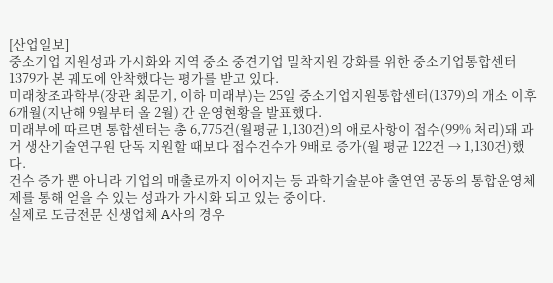[산업일보]
중소기업 지원성과 가시화와 지역 중소 중견기업 밀착지원 강화를 위한 중소기업통합센터 1379가 본 궤도에 안착했다는 평가를 받고 있다.
미래창조과학부(장관 최문기, 이하 미래부)는 25일 중소기업지원통합센터(1379)의 개소 이후 6개월(지난해 9월부터 올 2월) 간 운영현황을 발표했다.
미래부에 따르면 통합센터는 총 6,775건(월평균 1,130건)의 애로사항이 접수(99% 처리)돼 과거 생산기술연구원 단독 지원할 때보다 접수건수가 9배로 증가(월 평균 122건 → 1,130건)했다.
건수 증가 뿐 아니라 기업의 매출로까지 이어지는 등 과학기술분야 출연연 공동의 통합운영체제를 통해 얻을 수 있는 성과가 가시화 되고 있는 중이다.
실제로 도금전문 신생업체 A사의 경우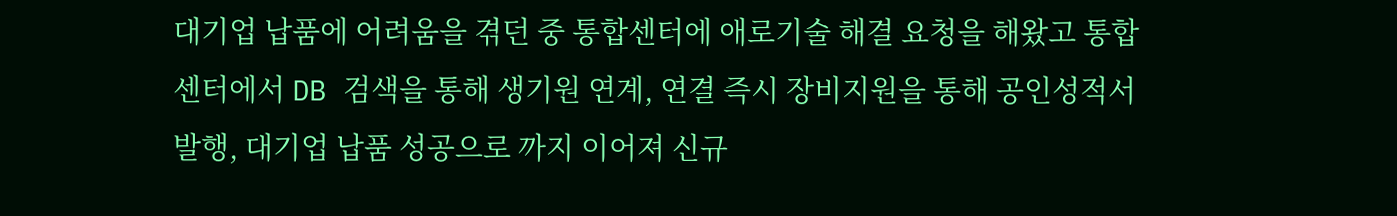대기업 납품에 어려움을 겪던 중 통합센터에 애로기술 해결 요청을 해왔고 통합센터에서 DB 검색을 통해 생기원 연계, 연결 즉시 장비지원을 통해 공인성적서 발행, 대기업 납품 성공으로 까지 이어져 신규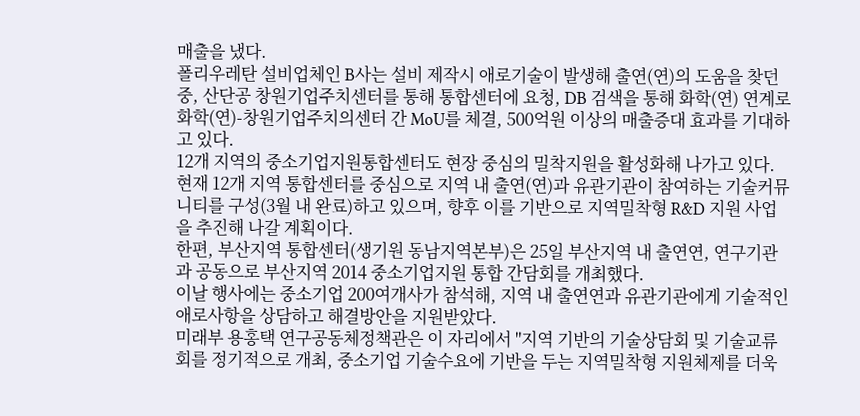매출을 냈다.
폴리우레탄 설비업체인 B사는 설비 제작시 애로기술이 발생해 출연(연)의 도움을 찾던 중, 산단공 창원기업주치센터를 통해 통합센터에 요청, DB 검색을 통해 화학(연) 연계로 화학(연)-창원기업주치의센터 간 MoU를 체결, 500억원 이상의 매출증대 효과를 기대하고 있다.
12개 지역의 중소기업지원통합센터도 현장 중심의 밀착지원을 활성화해 나가고 있다.
현재 12개 지역 통합센터를 중심으로 지역 내 출연(연)과 유관기관이 참여하는 기술커뮤니티를 구성(3월 내 완료)하고 있으며, 향후 이를 기반으로 지역밀착형 R&D 지원 사업을 추진해 나갈 계획이다.
한편, 부산지역 통합센터(생기원 동남지역본부)은 25일 부산지역 내 출연연, 연구기관과 공동으로 부산지역 2014 중소기업지원 통합 간담회를 개최했다.
이날 행사에는 중소기업 200여개사가 참석해, 지역 내 출연연과 유관기관에게 기술적인 애로사항을 상담하고 해결방안을 지원받았다.
미래부 용홍택 연구공동체정책관은 이 자리에서 "지역 기반의 기술상담회 및 기술교류회를 정기적으로 개최, 중소기업 기술수요에 기반을 두는 지역밀착형 지원체제를 더욱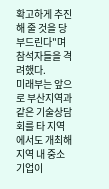확고하게 추진해 줄 것을 당부드린다"며 참석자들을 격려했다.
미래부는 앞으로 부산지역과 같은 기술상담회를 타 지역에서도 개최해 지역 내 중소기업이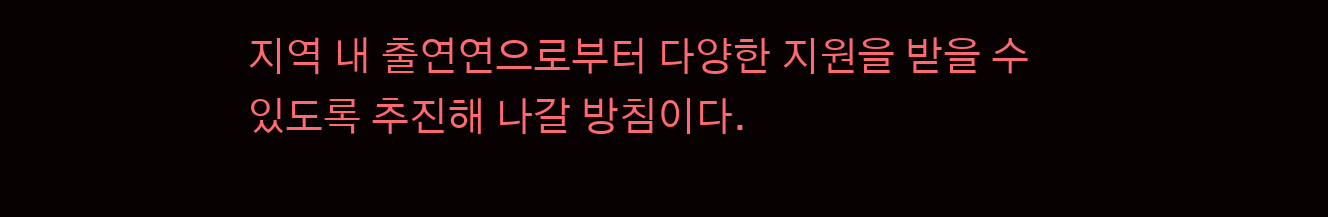지역 내 출연연으로부터 다양한 지원을 받을 수 있도록 추진해 나갈 방침이다.